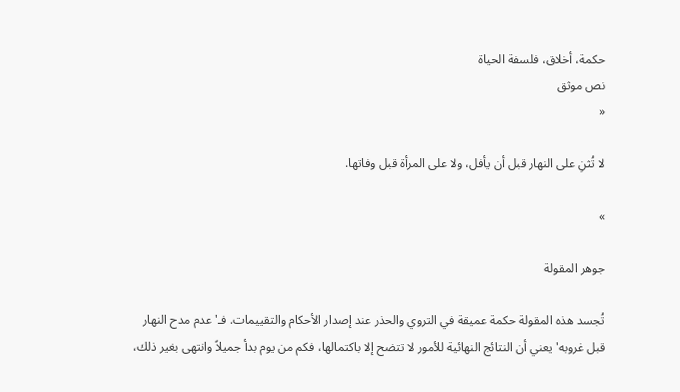حكمة، أخلاق، فلسفة الحياة
نص موثق
«

لا تُثنِ على النهار قبل أن يأفل، ولا على المرأة قبل وفاتها.

»

جوهر المقولة

تُجسد هذه المقولة حكمة عميقة في التروي والحذر عند إصدار الأحكام والتقييمات. فـ'عدم مدح النهار قبل غروبه' يعني أن النتائج النهائية للأمور لا تتضح إلا باكتمالها، فكم من يوم بدأ جميلاً وانتهى بغير ذلك،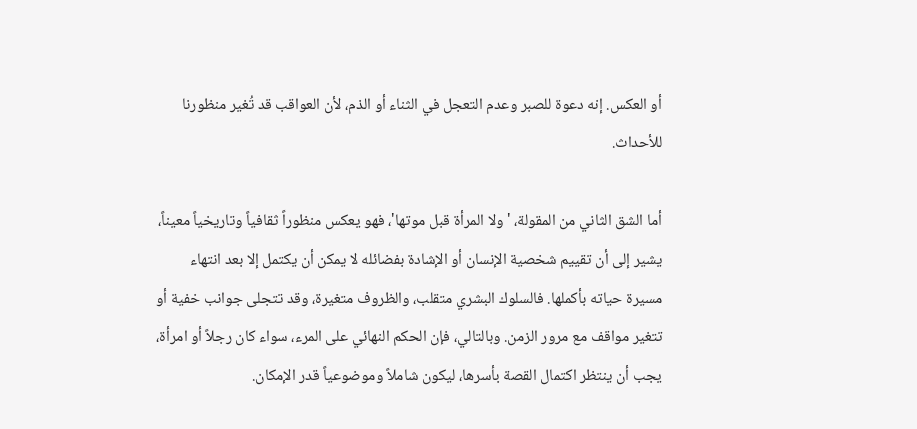أو العكس. إنه دعوة للصبر وعدم التعجل في الثناء أو الذم، لأن العواقب قد تُغير منظورنا للأحداث.

أما الشق الثاني من المقولة، 'ولا المرأة قبل موتها'، فهو يعكس منظوراً ثقافياً وتاريخياً معيناً، يشير إلى أن تقييم شخصية الإنسان أو الإشادة بفضائله لا يمكن أن يكتمل إلا بعد انتهاء مسيرة حياته بأكملها. فالسلوك البشري متقلب، والظروف متغيرة، وقد تتجلى جوانب خفية أو تتغير مواقف مع مرور الزمن. وبالتالي، فإن الحكم النهائي على المرء، سواء كان رجلاً أو امرأة، يجب أن ينتظر اكتمال القصة بأسرها، ليكون شاملاً وموضوعياً قدر الإمكان.